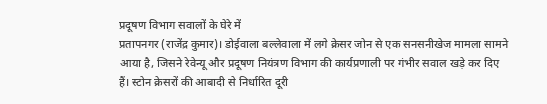प्रदूषण विभाग सवालों के घेरे में
प्रतापनगर (राजेंद्र कुमार)। डोईवाला बल्लेवाला में लगे क्रेसर जोन से एक सनसनीखेज मामला सामने आया है, जिसने रेवेन्यू और प्रदूषण नियंत्रण विभाग की कार्यप्रणाली पर गंभीर सवाल खड़े कर दिए हैं। स्टोन क्रेसरों की आबादी से निर्धारित दूरी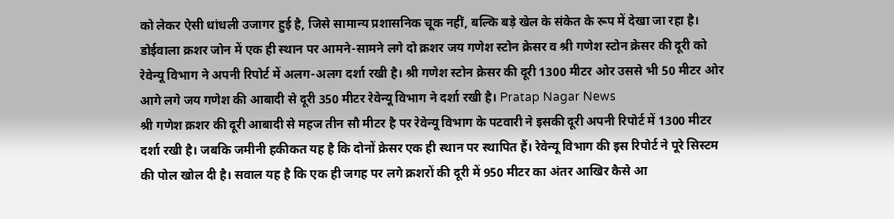को लेकर ऐसी धांधली उजागर हुई है, जिसे सामान्य प्रशासनिक चूक नहीं, बल्कि बड़े खेल के संकेत के रूप में देखा जा रहा है।
डोईवाला क्रशर जोन में एक ही स्थान पर आमने-सामने लगे दो क्रशर जय गणेश स्टोन क्रेसर व श्री गणेश स्टोन क्रेसर की दूरी को रेवेन्यू विभाग ने अपनी रिपोर्ट में अलग-अलग दर्शा रखी है। श्री गणेश स्टोन क्रेसर की दूरी 1300 मीटर ओर उससे भी 50 मीटर ओर आगे लगे जय गणेश की आबादी से दूरी 350 मीटर रेवेन्यू विभाग ने दर्शा रखी है। Pratap Nagar News
श्री गणेश क्रशर की दूरी आबादी से महज तीन सौ मीटर है पर रेवेन्यू विभाग के पटवारी ने इसकी दूरी अपनी रिपोर्ट में 1300 मीटर दर्शा रखी है। जबकि जमीनी हकीकत यह है कि दोनों क्रेसर एक ही स्थान पर स्थापित हैं। रेवेन्यू विभाग की इस रिपोर्ट ने पूरे सिस्टम की पोल खोल दी है। सवाल यह है कि एक ही जगह पर लगे क्रशरों की दूरी में 950 मीटर का अंतर आखिर कैसे आ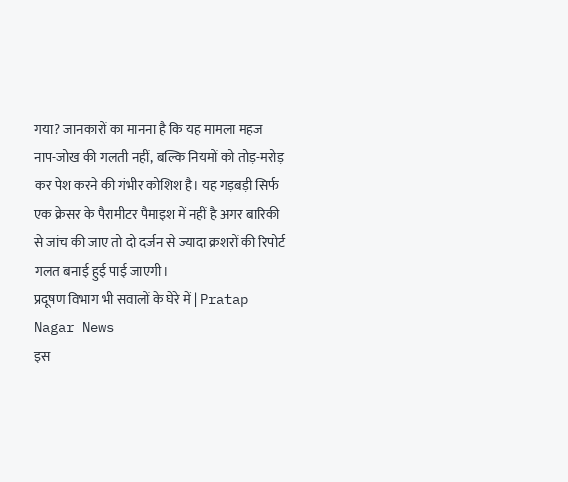गया? जानकारों का मानना है कि यह मामला महज नाप-जोख की गलती नहीं, बल्कि नियमों को तोड़-मरोड़ कर पेश करने की गंभीर कोशिश है। यह गड़बड़ी सिर्फ एक क्रेसर के पैरामीटर पैमाइश में नहीं है अगर बारिकी से जांच की जाए तो दो दर्जन से ज्यादा क्रशरों की रिपोर्ट गलत बनाई हुई पाई जाएगी।
प्रदूषण विभाग भी सवालों के घेरे में | Pratap Nagar News
इस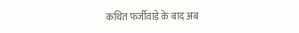कथित फर्जीवाड़े के बाद अब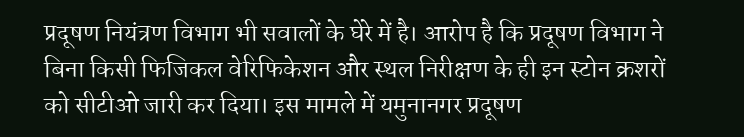प्रदूषण नियंत्रण विभाग भी सवालों के घेरे में है। आरोप है कि प्रदूषण विभाग ने बिना किसी फिजिकल वेरिफिकेशन और स्थल निरीक्षण के ही इन स्टोन क्रशरों को सीटीओ जारी कर दिया। इस मामले में यमुनानगर प्रदूषण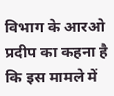विभाग के आरओ प्रदीप का कहना है कि इस मामले में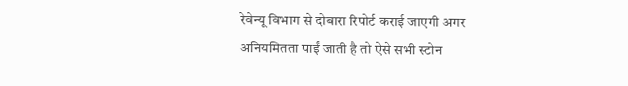रेवेन्यू विभाग से दोबारा रिपोर्ट कराई जाएगी अगर अनियमितता पाईं जाती है तो ऐसे सभी स्टोन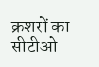क्रशरों का सीटीओ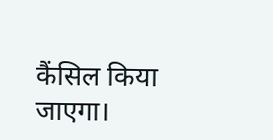कैंसिल किया जाएगा।